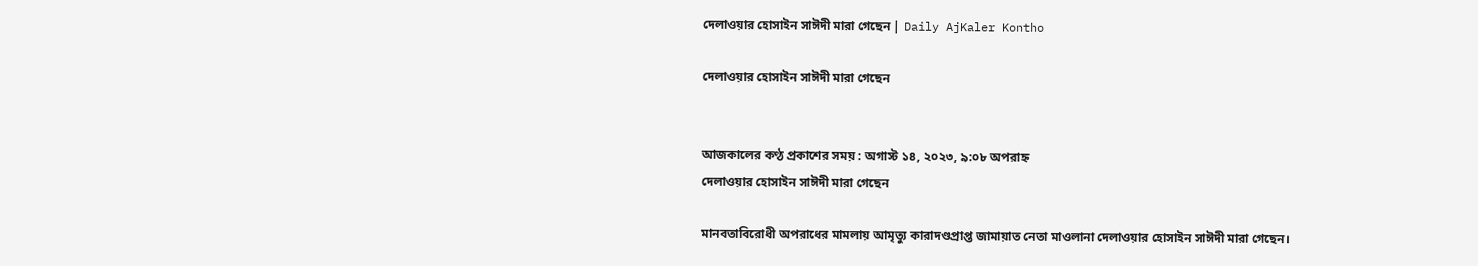দেলাওয়ার হোসাইন সাঈদী মারা গেছেন | Daily AjKaler Kontho

দেলাওয়ার হোসাইন সাঈদী মারা গেছেন


আজকালের কণ্ঠ প্রকাশের সময় : অগাস্ট ১৪, ২০২৩, ৯:০৮ অপরাহ্ন
দেলাওয়ার হোসাইন সাঈদী মারা গেছেন

মানবতাবিরোধী অপরাধের মামলায় আমৃত্যু কারাদণ্ডপ্রাপ্ত জামায়াত নেতা মাওলানা দেলাওয়ার হোসাইন সাঈদী মারা গেছেন।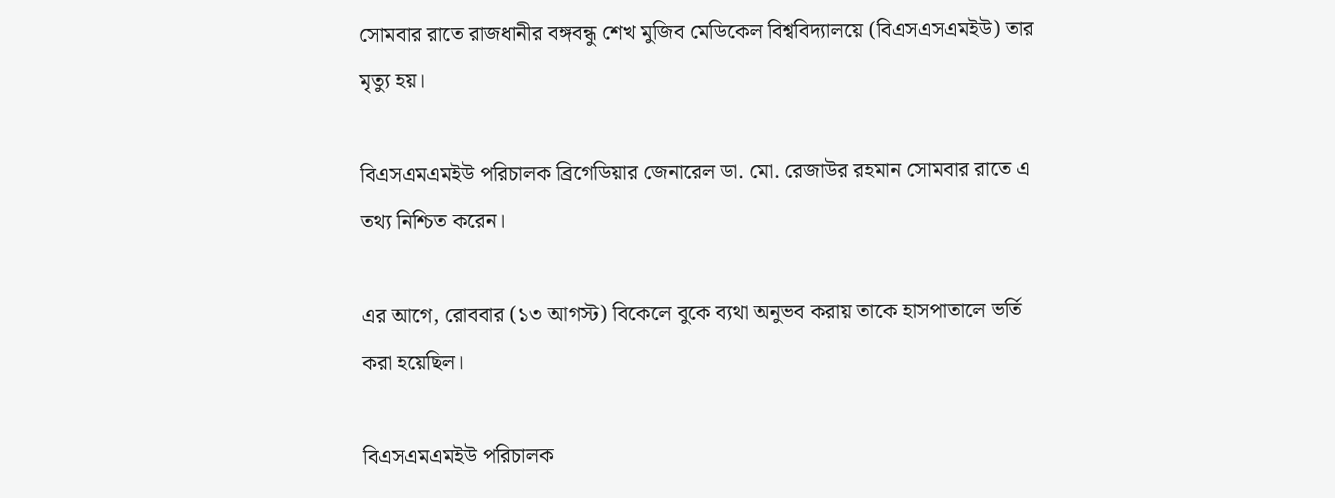সোমবার রাতে রাজধানীর বঙ্গবন্ধু শেখ মুজিব মেডিকেল বিশ্ববিদ্যালয়ে (বিএসএসএমইউ) তার মৃত্যু হয়।

বিএসএমএমইউ পরিচালক ব্রিগেডিয়ার জেনারেল ডা. মো. রেজাউর রহমান সোমবার রাতে এ তথ্য নিশ্চিত করেন।

এর আগে, রোববার (১৩ আগস্ট) বিকেলে বুকে ব্যথা অনুভব করায় তাকে হাসপাতালে ভর্তি করা হয়েছিল।

বিএসএমএমইউ পরিচালক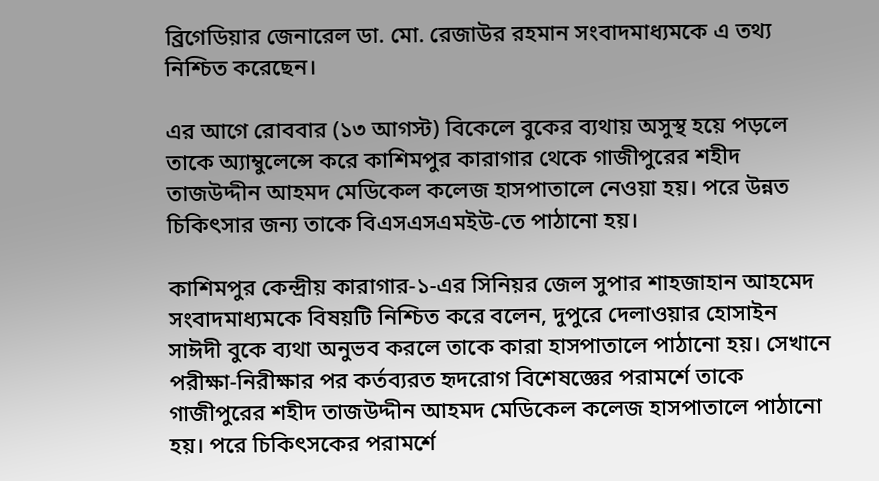ব্রিগেডিয়ার জেনারেল ডা. মো. রেজাউর রহমান সংবাদমাধ্যমকে এ তথ্য নিশ্চিত করেছেন।

এর আগে রোববার (১৩ আগস্ট) বিকেলে বুকের ব্যথায় অসুস্থ হয়ে পড়লে তাকে অ্যাম্বুলেন্সে করে কাশিমপুর কারাগার থেকে গাজীপুরের শহীদ তাজউদ্দীন আহমদ মেডিকেল কলেজ হাসপাতালে নেওয়া হয়। পরে উন্নত চিকিৎসার জন্য তাকে বিএসএসএমইউ-তে পাঠানো হয়।

কাশিমপুর কেন্দ্রীয় কারাগার-১-এর সিনিয়র জেল সুপার শাহজাহান আহমেদ সংবাদমাধ্যমকে বিষয়টি নিশ্চিত করে বলেন, দুপুরে দেলাওয়ার হোসাইন সাঈদী বুকে ব্যথা অনুভব করলে তাকে কারা হাসপাতালে পাঠানো হয়। সেখানে পরীক্ষা-নিরীক্ষার পর কর্তব্যরত হৃদরোগ বিশেষজ্ঞের পরামর্শে তাকে গাজীপুরের শহীদ তাজউদ্দীন আহমদ মেডিকেল কলেজ হাসপাতালে পাঠানো হয়। পরে চিকিৎসকের পরামর্শে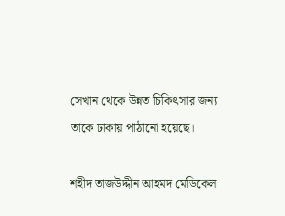সেখান থেকে উন্নত চিকিৎসার জন্য তাকে ঢাকায় পাঠানো হয়েছে।

শহীদ তাজউদ্দীন আহমদ মেডিকেল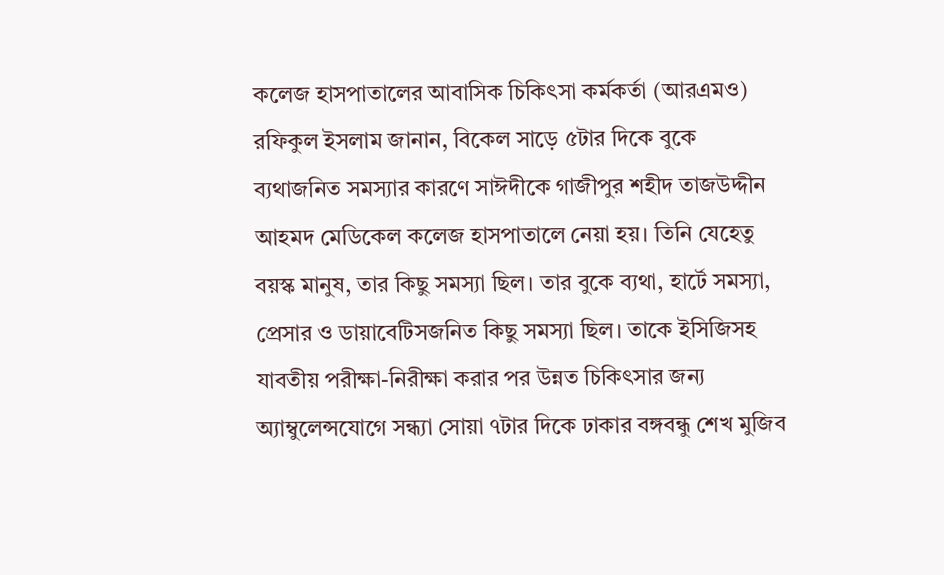কলেজ হাসপাতালের আবাসিক চিকিৎসা কর্মকর্তা (আরএমও) রফিকুল ইসলাম জানান, বিকেল সাড়ে ৫টার দিকে বুকে ব্যথাজনিত সমস্যার কারণে সাঈদীকে গাজীপুর শহীদ তাজউদ্দীন আহমদ মেডিকেল কলেজ হাসপাতালে নেয়া হয়। তিনি যেহেতু বয়স্ক মানুষ, তার কিছু সমস্যা ছিল। তার বুকে ব্যথা, হার্টে সমস্যা, প্রেসার ও ডায়াবেটিসজনিত কিছু সমস্যা ছিল। তাকে ইসিজিসহ যাবতীয় পরীক্ষা-নিরীক্ষা করার পর উন্নত চিকিৎসার জন্য অ্যাম্বুলেন্সযোগে সন্ধ্যা সোয়া ৭টার দিকে ঢাকার বঙ্গবন্ধু শেখ মুজিব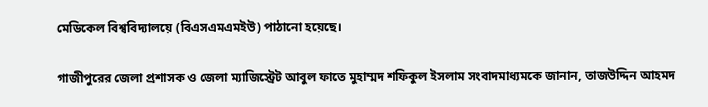মেডিকেল বিশ্ববিদ্যালয়ে (বিএসএমএমইউ) পাঠানো হয়েছে।

গাজীপুরের জেলা প্রশাসক ও জেলা ম্যাজিস্ট্রেট আবুল ফাতে মুহাম্মদ শফিকুল ইসলাম সংবাদমাধ্যমকে জানান, তাজউদ্দিন আহমদ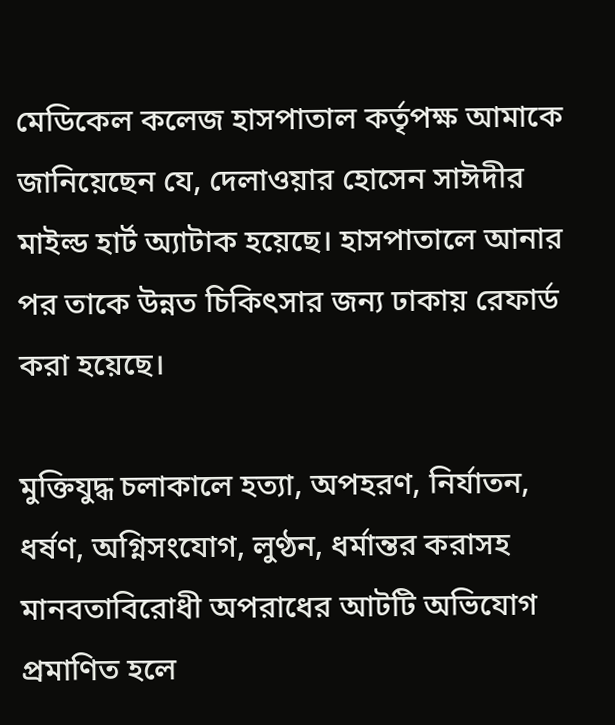মেডিকেল কলেজ হাসপাতাল কর্তৃপক্ষ আমাকে জানিয়েছেন যে, দেলাওয়ার হোসেন সাঈদীর মাইল্ড হার্ট অ্যাটাক হয়েছে। হাসপাতালে আনার পর তাকে উন্নত চিকিৎসার জন্য ঢাকায় রেফার্ড করা হয়েছে।

মুক্তিযুদ্ধ চলাকালে হত্যা, অপহরণ, নির্যাতন, ধর্ষণ, অগ্নিসংযোগ, লুণ্ঠন, ধর্মান্তর করাসহ মানবতাবিরোধী অপরাধের আটটি অভিযোগ প্রমাণিত হলে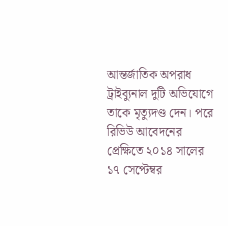আন্তর্জাতিক অপরাধ ট্রাইব্যুনাল দুটি অভিযোগে তাকে মৃত্যুদণ্ড দেন। পরে রিভিউ আবেদনের প্রেক্ষিতে ২০১৪ সালের ১৭ সেপ্টেম্বর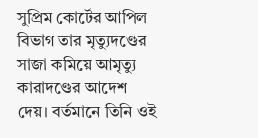সুপ্রিম কোর্টের আপিল বিভাগ তার মৃত্যুদণ্ডের সাজা কমিয়ে আমৃত্যু কারাদণ্ডের আদেশ দেয়। বর্তমানে তিনি ওই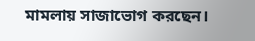মামলায় সাজাভোগ করছেন।